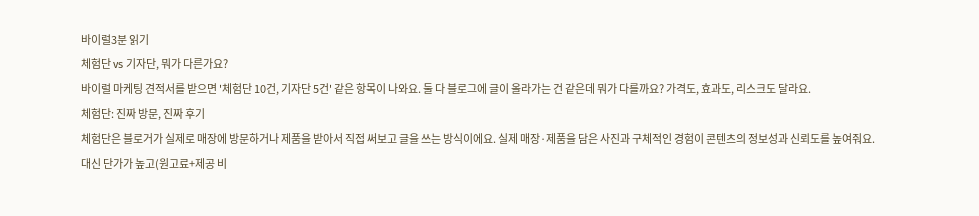바이럴3분 읽기
체험단 vs 기자단, 뭐가 다른가요?
바이럴 마케팅 견적서를 받으면 '체험단 10건, 기자단 5건' 같은 항목이 나와요. 둘 다 블로그에 글이 올라가는 건 같은데 뭐가 다를까요? 가격도, 효과도, 리스크도 달라요.
체험단: 진짜 방문, 진짜 후기
체험단은 블로거가 실제로 매장에 방문하거나 제품을 받아서 직접 써보고 글을 쓰는 방식이에요. 실제 매장·제품을 담은 사진과 구체적인 경험이 콘텐츠의 정보성과 신뢰도를 높여줘요.
대신 단가가 높고(원고료+제공 비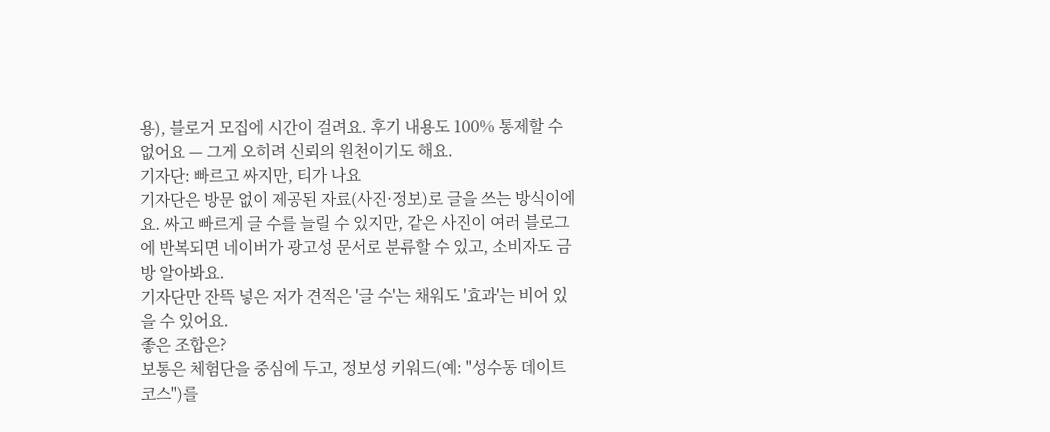용), 블로거 모집에 시간이 걸려요. 후기 내용도 100% 통제할 수 없어요 — 그게 오히려 신뢰의 원천이기도 해요.
기자단: 빠르고 싸지만, 티가 나요
기자단은 방문 없이 제공된 자료(사진·정보)로 글을 쓰는 방식이에요. 싸고 빠르게 글 수를 늘릴 수 있지만, 같은 사진이 여러 블로그에 반복되면 네이버가 광고성 문서로 분류할 수 있고, 소비자도 금방 알아봐요.
기자단만 잔뜩 넣은 저가 견적은 '글 수'는 채워도 '효과'는 비어 있을 수 있어요.
좋은 조합은?
보통은 체험단을 중심에 두고, 정보성 키워드(예: "성수동 데이트 코스")를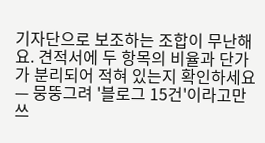기자단으로 보조하는 조합이 무난해요. 견적서에 두 항목의 비율과 단가가 분리되어 적혀 있는지 확인하세요 — 뭉뚱그려 '블로그 15건'이라고만 쓰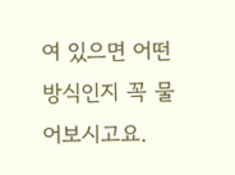여 있으면 어떤 방식인지 꼭 물어보시고요.